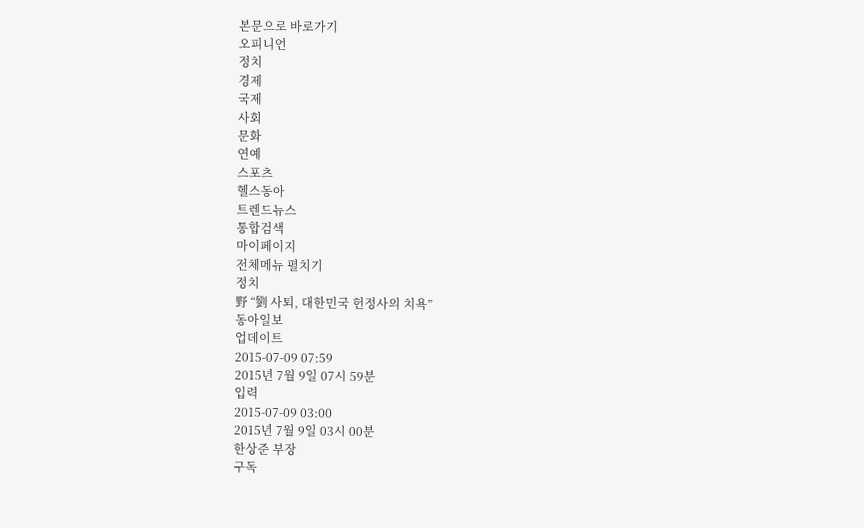본문으로 바로가기
오피니언
정치
경제
국제
사회
문화
연예
스포츠
헬스동아
트렌드뉴스
통합검색
마이페이지
전체메뉴 펼치기
정치
野 “劉 사퇴, 대한민국 헌정사의 치욕”
동아일보
업데이트
2015-07-09 07:59
2015년 7월 9일 07시 59분
입력
2015-07-09 03:00
2015년 7월 9일 03시 00분
한상준 부장
구독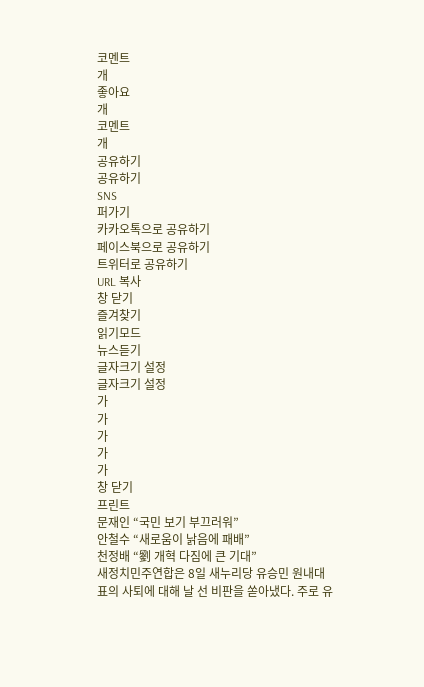코멘트
개
좋아요
개
코멘트
개
공유하기
공유하기
SNS
퍼가기
카카오톡으로 공유하기
페이스북으로 공유하기
트위터로 공유하기
URL 복사
창 닫기
즐겨찾기
읽기모드
뉴스듣기
글자크기 설정
글자크기 설정
가
가
가
가
가
창 닫기
프린트
문재인 “국민 보기 부끄러워”
안철수 “새로움이 낡음에 패배”
천정배 “劉 개혁 다짐에 큰 기대”
새정치민주연합은 8일 새누리당 유승민 원내대표의 사퇴에 대해 날 선 비판을 쏟아냈다. 주로 유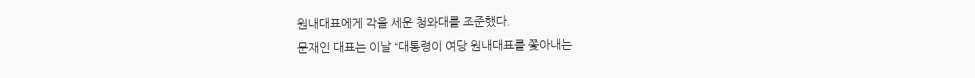원내대표에게 각을 세운 청와대를 조준했다.
문재인 대표는 이날 “대통령이 여당 원내대표를 쫓아내는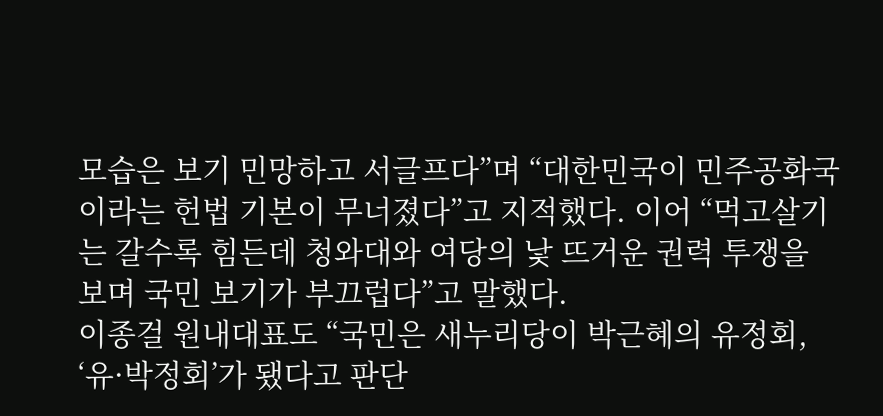모습은 보기 민망하고 서글프다”며 “대한민국이 민주공화국이라는 헌법 기본이 무너졌다”고 지적했다. 이어 “먹고살기는 갈수록 힘든데 청와대와 여당의 낯 뜨거운 권력 투쟁을 보며 국민 보기가 부끄럽다”고 말했다.
이종걸 원내대표도 “국민은 새누리당이 박근혜의 유정회, ‘유·박정회’가 됐다고 판단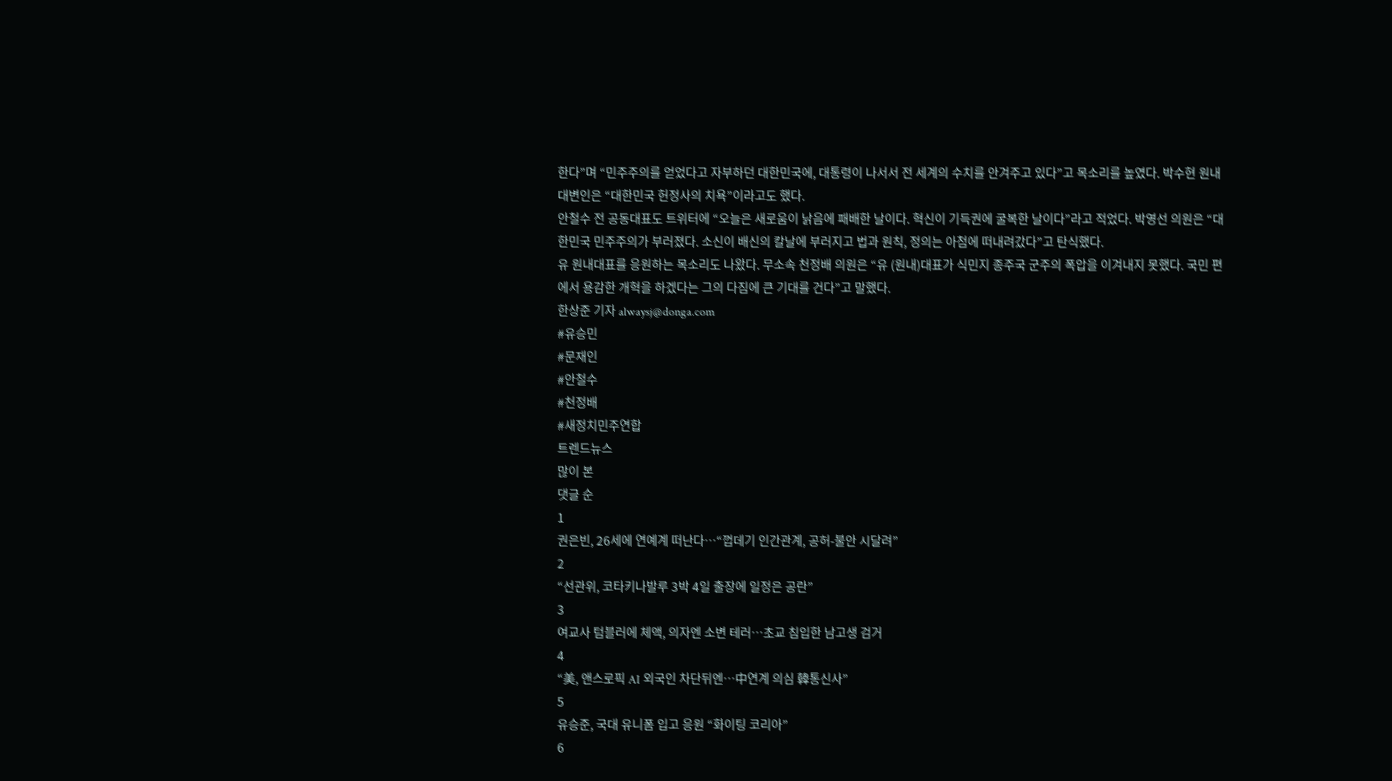한다”며 “민주주의를 얻었다고 자부하던 대한민국에, 대통령이 나서서 전 세계의 수치를 안겨주고 있다”고 목소리를 높였다. 박수현 원내대변인은 “대한민국 헌정사의 치욕”이라고도 했다.
안철수 전 공동대표도 트위터에 “오늘은 새로움이 낡음에 패배한 날이다. 혁신이 기득권에 굴복한 날이다”라고 적었다. 박영선 의원은 “대한민국 민주주의가 부러졌다. 소신이 배신의 칼날에 부러지고 법과 원칙, 정의는 아첨에 떠내려갔다”고 탄식했다.
유 원내대표를 응원하는 목소리도 나왔다. 무소속 천정배 의원은 “유 (원내)대표가 식민지 종주국 군주의 폭압을 이겨내지 못했다. 국민 편에서 용감한 개혁을 하겠다는 그의 다짐에 큰 기대를 건다”고 말했다.
한상준 기자 alwaysj@donga.com
#유승민
#문재인
#안철수
#천정배
#새정치민주연합
트렌드뉴스
많이 본
댓글 순
1
권은빈, 26세에 연예계 떠난다…“껍데기 인간관계, 공허-불안 시달려”
2
“선관위, 코타키나발루 3박 4일 출장에 일정은 공란”
3
여교사 텀블러에 체액, 의자엔 소변 테러…초교 침입한 남고생 검거
4
“美, 앤스로픽 AI 외국인 차단뒤엔…中연계 의심 韓통신사”
5
유승준, 국대 유니폼 입고 응원 “화이팅 코리아”
6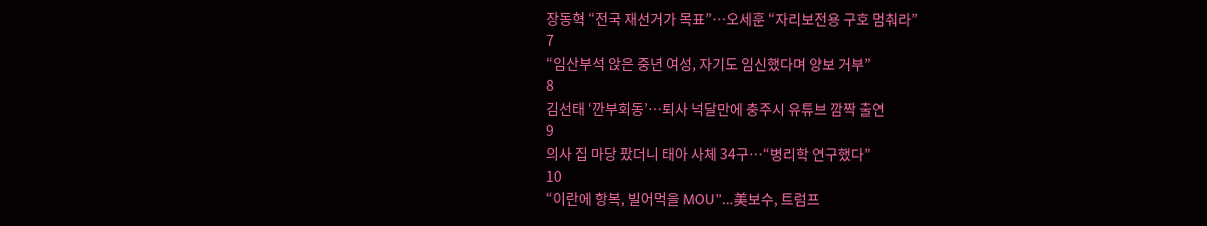장동혁 “전국 재선거가 목표”…오세훈 “자리보전용 구호 멈춰라”
7
“임산부석 앉은 중년 여성, 자기도 임신했다며 양보 거부”
8
김선태 ‘깐부회동’…퇴사 넉달만에 충주시 유튜브 깜짝 출연
9
의사 집 마당 팠더니 태아 사체 34구…“병리학 연구했다”
10
“이란에 항복, 빌어먹을 MOU”…美보수, 트럼프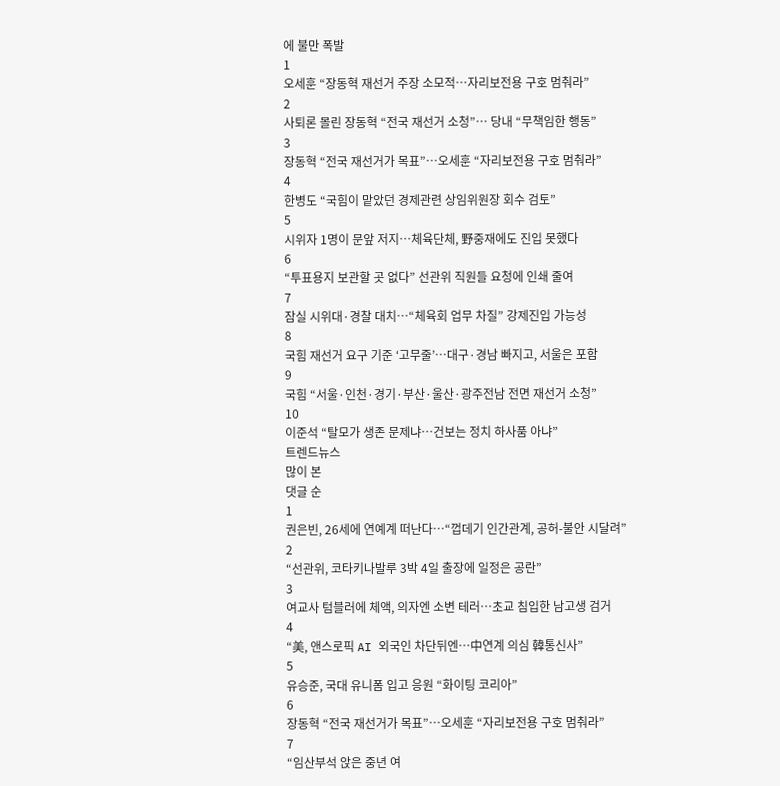에 불만 폭발
1
오세훈 “장동혁 재선거 주장 소모적…자리보전용 구호 멈춰라”
2
사퇴론 몰린 장동혁 “전국 재선거 소청”… 당내 “무책임한 행동”
3
장동혁 “전국 재선거가 목표”…오세훈 “자리보전용 구호 멈춰라”
4
한병도 “국힘이 맡았던 경제관련 상임위원장 회수 검토”
5
시위자 1명이 문앞 저지…체육단체, 野중재에도 진입 못했다
6
“투표용지 보관할 곳 없다” 선관위 직원들 요청에 인쇄 줄여
7
잠실 시위대·경찰 대치…“체육회 업무 차질” 강제진입 가능성
8
국힘 재선거 요구 기준 ‘고무줄’…대구·경남 빠지고, 서울은 포함
9
국힘 “서울·인천·경기·부산·울산·광주전남 전면 재선거 소청”
10
이준석 “탈모가 생존 문제냐…건보는 정치 하사품 아냐”
트렌드뉴스
많이 본
댓글 순
1
권은빈, 26세에 연예계 떠난다…“껍데기 인간관계, 공허-불안 시달려”
2
“선관위, 코타키나발루 3박 4일 출장에 일정은 공란”
3
여교사 텀블러에 체액, 의자엔 소변 테러…초교 침입한 남고생 검거
4
“美, 앤스로픽 AI 외국인 차단뒤엔…中연계 의심 韓통신사”
5
유승준, 국대 유니폼 입고 응원 “화이팅 코리아”
6
장동혁 “전국 재선거가 목표”…오세훈 “자리보전용 구호 멈춰라”
7
“임산부석 앉은 중년 여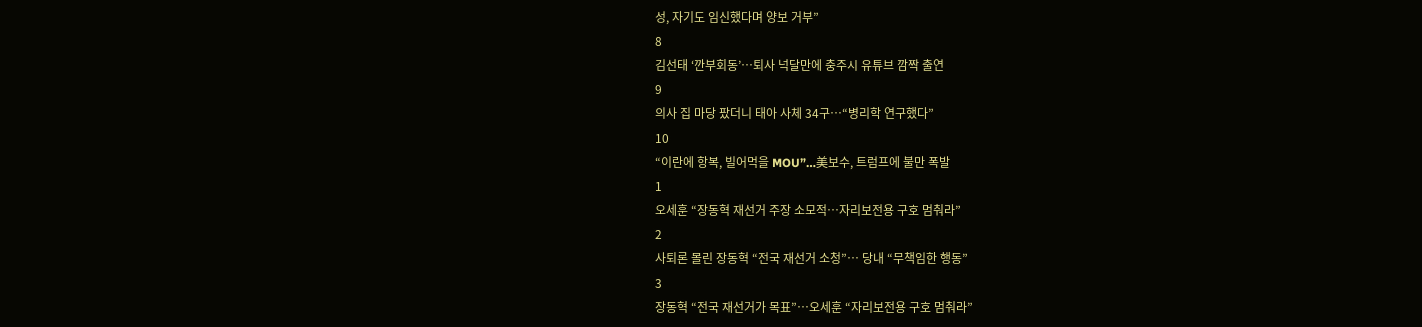성, 자기도 임신했다며 양보 거부”
8
김선태 ‘깐부회동’…퇴사 넉달만에 충주시 유튜브 깜짝 출연
9
의사 집 마당 팠더니 태아 사체 34구…“병리학 연구했다”
10
“이란에 항복, 빌어먹을 MOU”…美보수, 트럼프에 불만 폭발
1
오세훈 “장동혁 재선거 주장 소모적…자리보전용 구호 멈춰라”
2
사퇴론 몰린 장동혁 “전국 재선거 소청”… 당내 “무책임한 행동”
3
장동혁 “전국 재선거가 목표”…오세훈 “자리보전용 구호 멈춰라”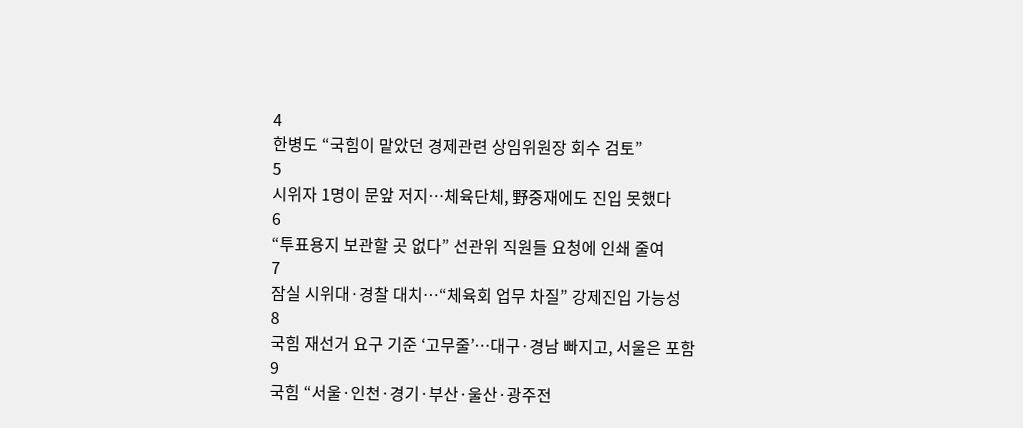4
한병도 “국힘이 맡았던 경제관련 상임위원장 회수 검토”
5
시위자 1명이 문앞 저지…체육단체, 野중재에도 진입 못했다
6
“투표용지 보관할 곳 없다” 선관위 직원들 요청에 인쇄 줄여
7
잠실 시위대·경찰 대치…“체육회 업무 차질” 강제진입 가능성
8
국힘 재선거 요구 기준 ‘고무줄’…대구·경남 빠지고, 서울은 포함
9
국힘 “서울·인천·경기·부산·울산·광주전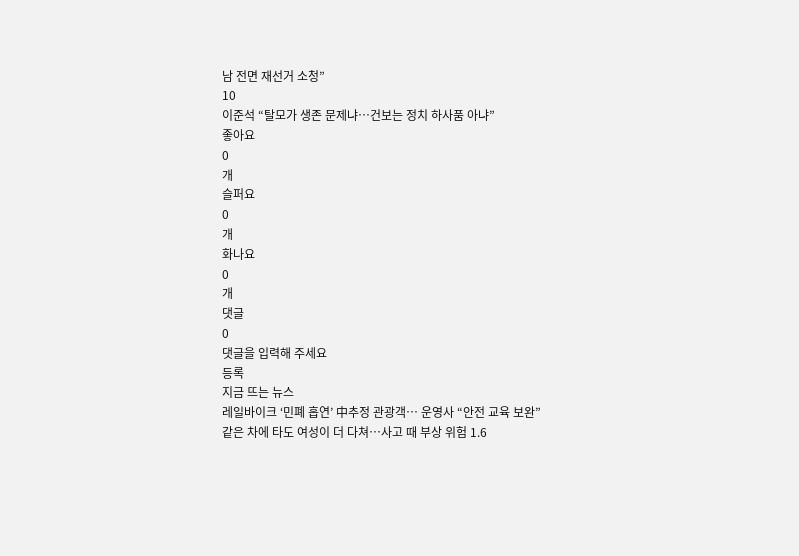남 전면 재선거 소청”
10
이준석 “탈모가 생존 문제냐…건보는 정치 하사품 아냐”
좋아요
0
개
슬퍼요
0
개
화나요
0
개
댓글
0
댓글을 입력해 주세요
등록
지금 뜨는 뉴스
레일바이크 ‘민폐 흡연’ 中추정 관광객… 운영사 “안전 교육 보완”
같은 차에 타도 여성이 더 다쳐…사고 때 부상 위험 1.6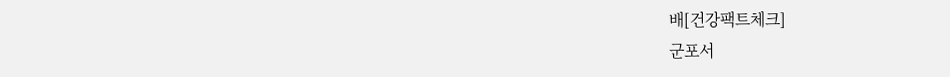배[건강팩트체크]
군포서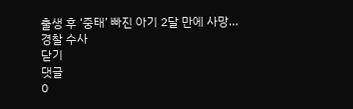출생 후 ‘중태’ 빠진 아기 2달 만에 사망…경찰 수사
닫기
댓글
0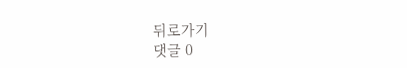뒤로가기
댓글 0